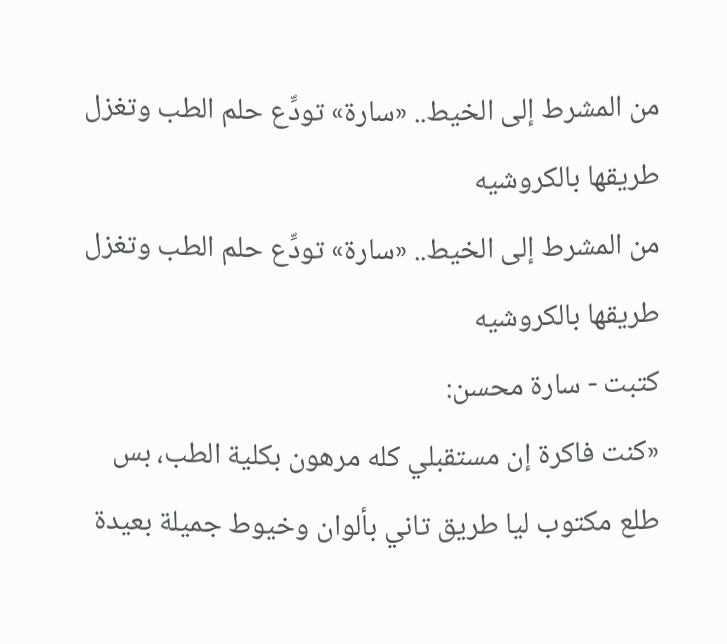من المشرط إلى الخيط.. «سارة» تودِّع حلم الطب وتغزل طريقها بالكروشيه
من المشرط إلى الخيط.. «سارة» تودِّع حلم الطب وتغزل طريقها بالكروشيه
كتبت - سارة محسن:
«كنت فاكرة إن مستقبلي كله مرهون بكلية الطب، بس طلع مكتوب ليا طريق تاني بألوان وخيوط جميلة بعيدة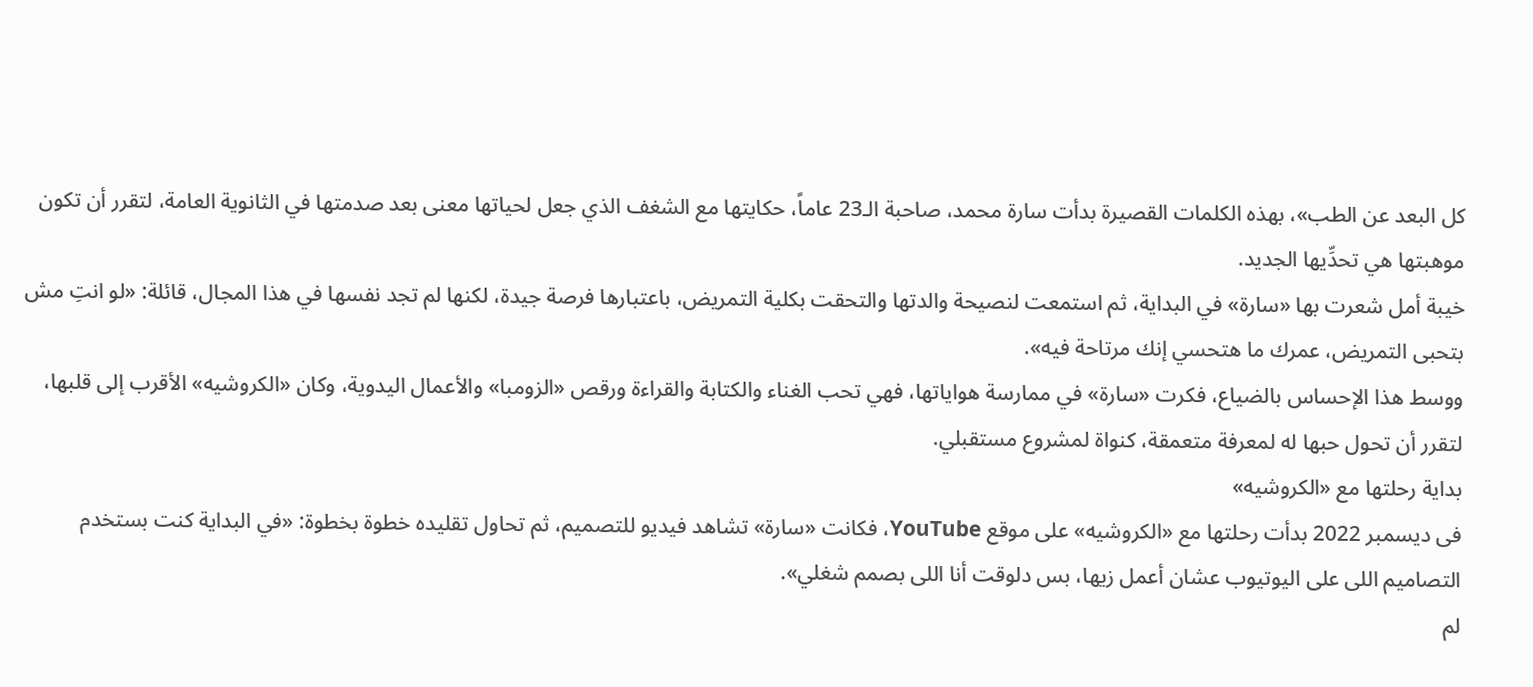كل البعد عن الطب»، بهذه الكلمات القصيرة بدأت سارة محمد، صاحبة الـ23 عاماً، حكايتها مع الشغف الذي جعل لحياتها معنى بعد صدمتها في الثانوية العامة، لتقرر أن تكون موهبتها هي تحدِّيها الجديد.
خيبة أمل شعرت بها «سارة» في البداية، ثم استمعت لنصيحة والدتها والتحقت بكلية التمريض، باعتبارها فرصة جيدة، لكنها لم تجد نفسها في هذا المجال، قائلة: «لو انتِ مش بتحبى التمريض، عمرك ما هتحسي إنك مرتاحة فيه».
ووسط هذا الإحساس بالضياع، فكرت «سارة» في ممارسة هواياتها، فهي تحب الغناء والكتابة والقراءة ورقص «الزومبا» والأعمال اليدوية، وكان «الكروشيه» الأقرب إلى قلبها، لتقرر أن تحول حبها له لمعرفة متعمقة، كنواة لمشروع مستقبلي.
بداية رحلتها مع «الكروشيه»
فى ديسمبر 2022 بدأت رحلتها مع «الكروشيه» على موقع YouTube، فكانت «سارة» تشاهد فيديو للتصميم، ثم تحاول تقليده خطوة بخطوة: «في البداية كنت بستخدم التصاميم اللى على اليوتيوب عشان أعمل زيها، بس دلوقت أنا اللى بصمم شغلي».
لم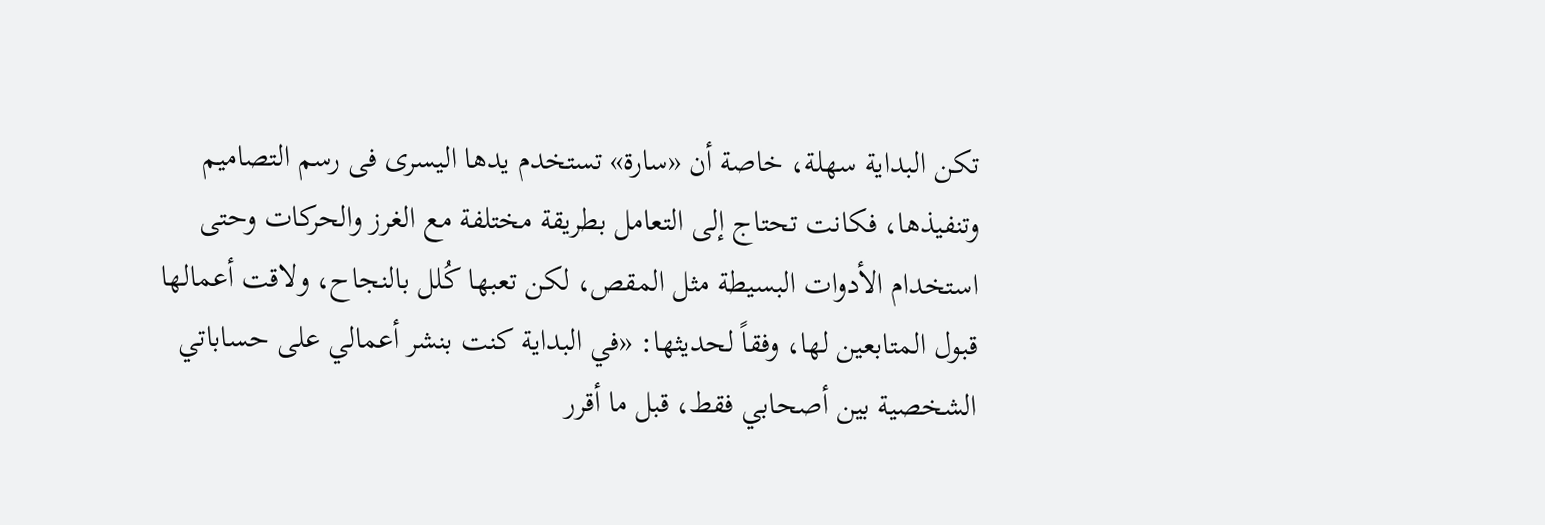تكن البداية سهلة، خاصة أن «سارة» تستخدم يدها اليسرى فى رسم التصاميم وتنفيذها، فكانت تحتاج إلى التعامل بطريقة مختلفة مع الغرز والحركات وحتى استخدام الأدوات البسيطة مثل المقص، لكن تعبها كُلل بالنجاح، ولاقت أعمالها قبول المتابعين لها، وفقاً لحديثها: «في البداية كنت بنشر أعمالي على حساباتي الشخصية بين أصحابي فقط، قبل ما أقرر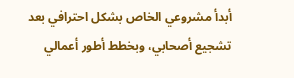أبدأ مشروعي الخاص بشكل احترافي بعد تشجيع أصحابي، وبخطط أطور أعمالي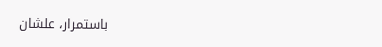باستمرار، علشان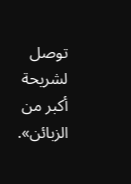توصل لشريحة أكبر من الزبائن».